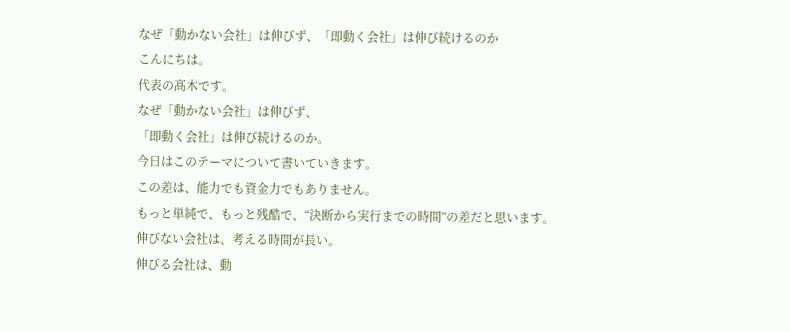なぜ「動かない会社」は伸びず、「即動く会社」は伸び続けるのか
こんにちは。
代表の髙木です。
なぜ「動かない会社」は伸びず、
「即動く会社」は伸び続けるのか。
今日はこのテーマについて書いていきます。
この差は、能力でも資金力でもありません。
もっと単純で、もっと残酷で、“決断から実行までの時間”の差だと思います。
伸びない会社は、考える時間が長い。
伸びる会社は、動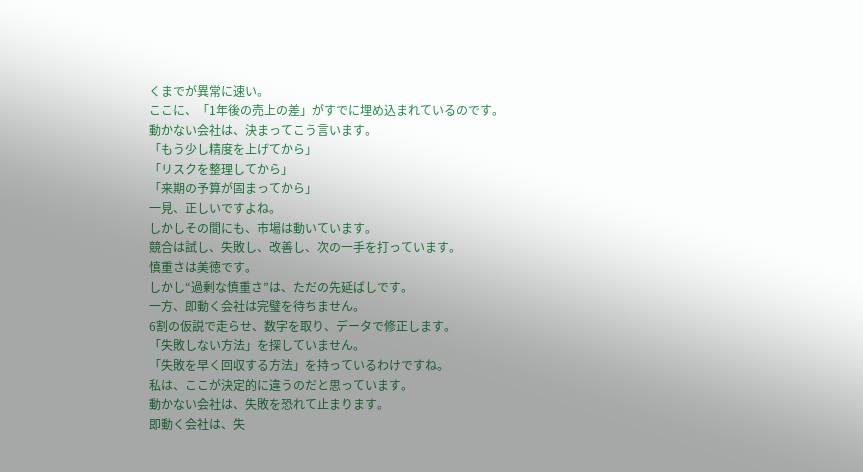くまでが異常に速い。
ここに、「1年後の売上の差」がすでに埋め込まれているのです。
動かない会社は、決まってこう言います。
「もう少し精度を上げてから」
「リスクを整理してから」
「来期の予算が固まってから」
一見、正しいですよね。
しかしその間にも、市場は動いています。
競合は試し、失敗し、改善し、次の一手を打っています。
慎重さは美徳です。
しかし“過剰な慎重さ”は、ただの先延ばしです。
一方、即動く会社は完璧を待ちません。
6割の仮説で走らせ、数字を取り、データで修正します。
「失敗しない方法」を探していません。
「失敗を早く回収する方法」を持っているわけですね。
私は、ここが決定的に違うのだと思っています。
動かない会社は、失敗を恐れて止まります。
即動く会社は、失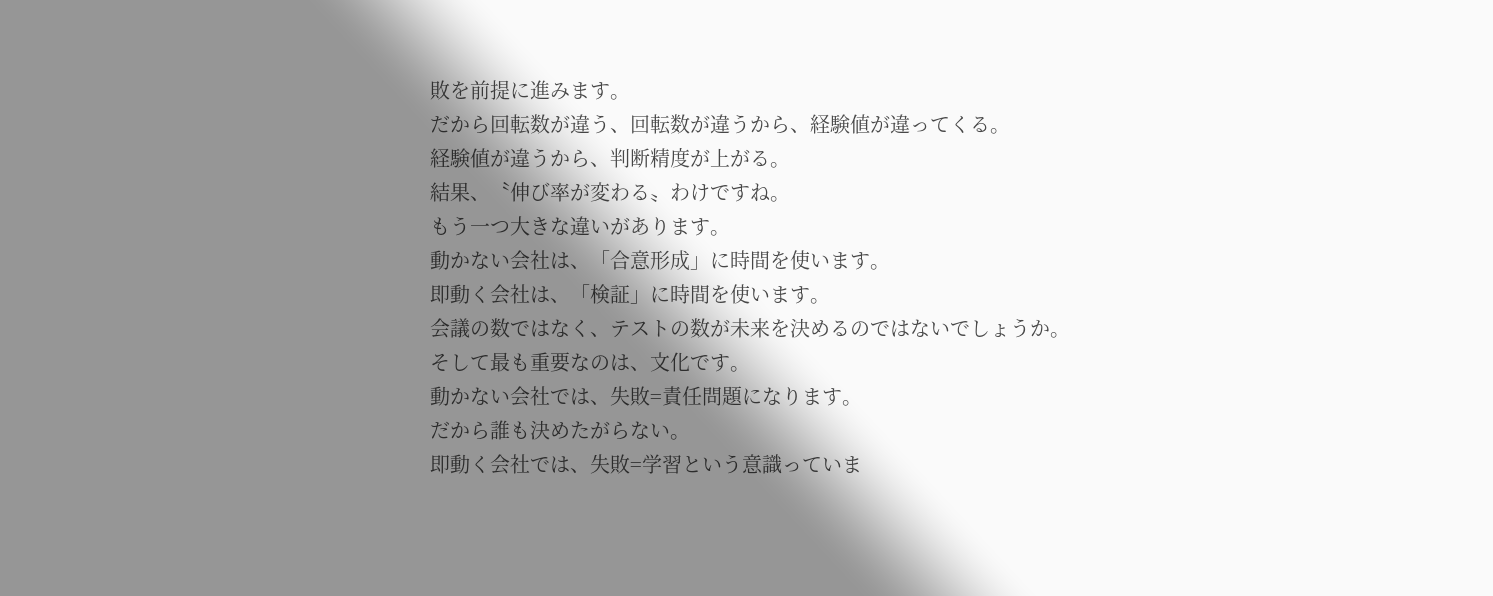敗を前提に進みます。
だから回転数が違う、回転数が違うから、経験値が違ってくる。
経験値が違うから、判断精度が上がる。
結果、〝伸び率が変わる〟わけですね。
もう一つ大きな違いがあります。
動かない会社は、「合意形成」に時間を使います。
即動く会社は、「検証」に時間を使います。
会議の数ではなく、テストの数が未来を決めるのではないでしょうか。
そして最も重要なのは、文化です。
動かない会社では、失敗=責任問題になります。
だから誰も決めたがらない。
即動く会社では、失敗=学習という意識っていま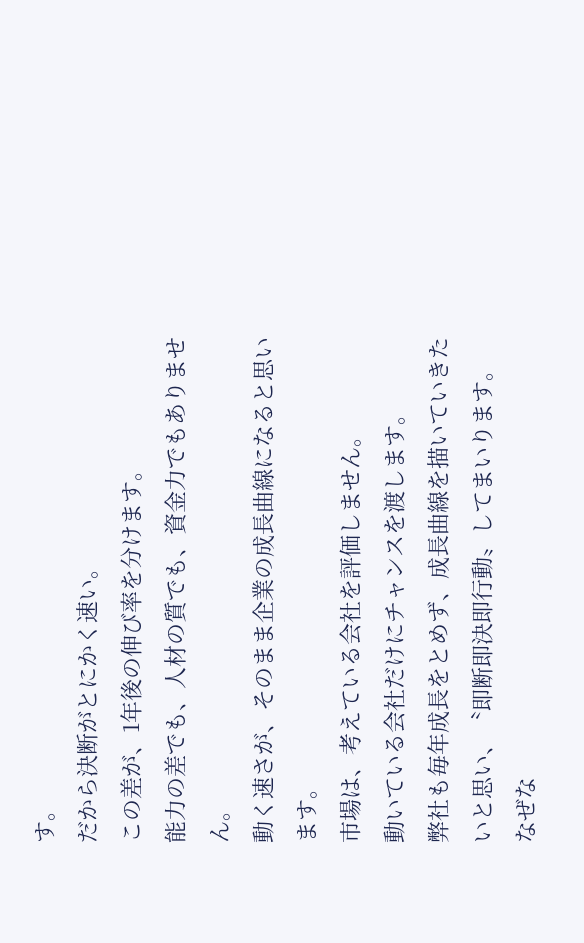す。
だから決断がとにかく速い。
この差が、1年後の伸び率を分けます。
能力の差でも、人材の質でも、資金力でもありません。
動く速さが、そのまま企業の成長曲線になると思います。
市場は、考えている会社を評価しません。
動いている会社だけにチャンスを渡します。
弊社も毎年成長をとめず、成長曲線を描いていきたいと思い、〝即断即決即行動〟してまいります。
なぜな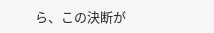ら、この決断が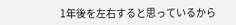1年後を左右すると思っているから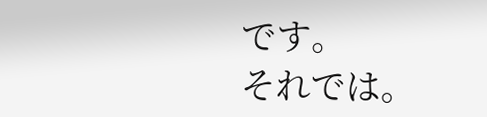です。
それでは。